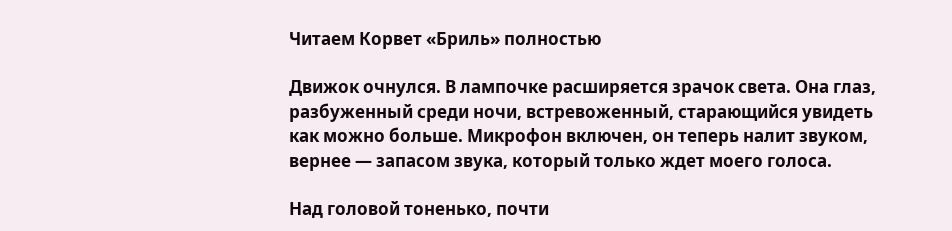Читаем Корвет «Бриль» полностью

Движок очнулся. В лампочке расширяется зрачок света. Она глаз, разбуженный среди ночи, встревоженный, старающийся увидеть как можно больше. Микрофон включен, он теперь налит звуком, вернее — запасом звука, который только ждет моего голоса.

Над головой тоненько, почти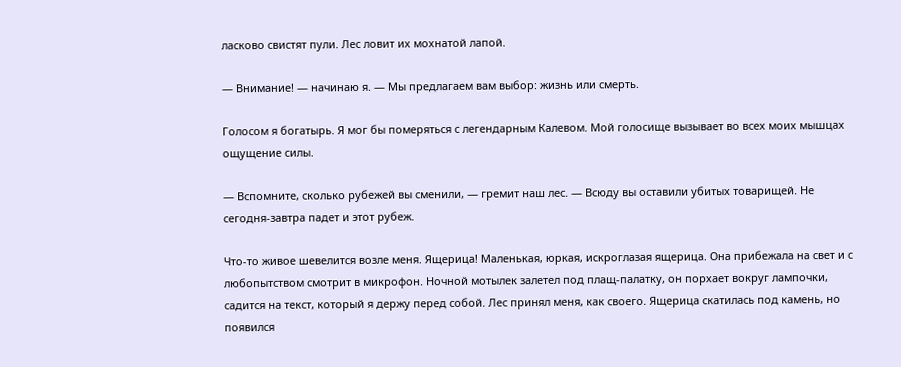ласково свистят пули. Лес ловит их мохнатой лапой.

— Внимание! — начинаю я. — Мы предлагаем вам выбор: жизнь или смерть.

Голосом я богатырь. Я мог бы померяться с легендарным Калевом. Мой голосище вызывает во всех моих мышцах ощущение силы.

— Вспомните, сколько рубежей вы сменили, — гремит наш лес. — Всюду вы оставили убитых товарищей. Не сегодня-завтра падет и этот рубеж.

Что-то живое шевелится возле меня. Ящерица! Маленькая, юркая, искроглазая ящерица. Она прибежала на свет и с любопытством смотрит в микрофон. Ночной мотылек залетел под плащ-палатку, он порхает вокруг лампочки, садится на текст, который я держу перед собой. Лес принял меня, как своего. Ящерица скатилась под камень, но появился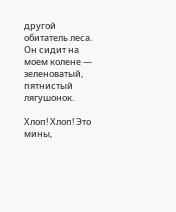другой обитатель леса. Он сидит на моем колене — зеленоватый, пятнистый лягушонок.

Хлоп! Хлоп! Это мины,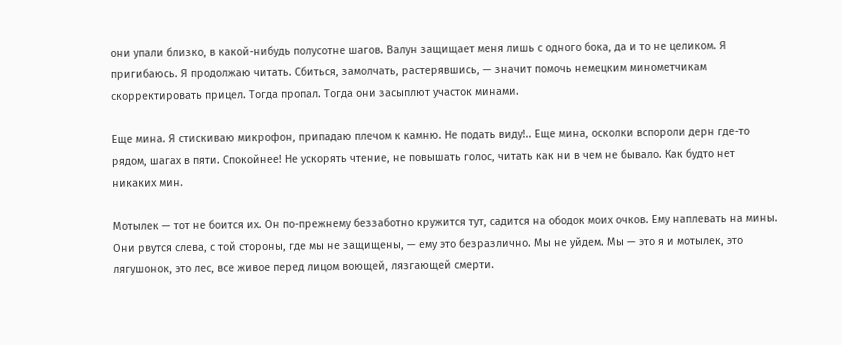они упали близко, в какой-нибудь полусотне шагов. Валун защищает меня лишь с одного бока, да и то не целиком. Я пригибаюсь. Я продолжаю читать. Сбиться, замолчать, растерявшись, — значит помочь немецким минометчикам скорректировать прицел. Тогда пропал. Тогда они засыплют участок минами.

Еще мина. Я стискиваю микрофон, припадаю плечом к камню. Не подать виду!.. Еще мина, осколки вспороли дерн где-то рядом, шагах в пяти. Спокойнее! Не ускорять чтение, не повышать голос, читать как ни в чем не бывало. Как будто нет никаких мин.

Мотылек — тот не боится их. Он по-прежнему беззаботно кружится тут, садится на ободок моих очков. Ему наплевать на мины. Они рвутся слева, с той стороны, где мы не защищены, — ему это безразлично. Мы не уйдем. Мы — это я и мотылек, это лягушонок, это лес, все живое перед лицом воющей, лязгающей смерти.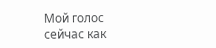Мой голос сейчас как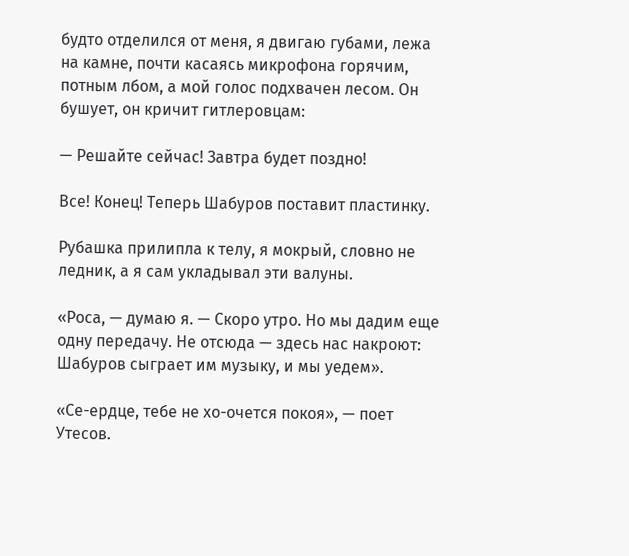будто отделился от меня, я двигаю губами, лежа на камне, почти касаясь микрофона горячим, потным лбом, а мой голос подхвачен лесом. Он бушует, он кричит гитлеровцам:

— Решайте сейчас! Завтра будет поздно!

Все! Конец! Теперь Шабуров поставит пластинку.

Рубашка прилипла к телу, я мокрый, словно не ледник, а я сам укладывал эти валуны.

«Роса, — думаю я. — Скоро утро. Но мы дадим еще одну передачу. Не отсюда — здесь нас накроют: Шабуров сыграет им музыку, и мы уедем».

«Се-ердце, тебе не хо-очется покоя», — поет Утесов.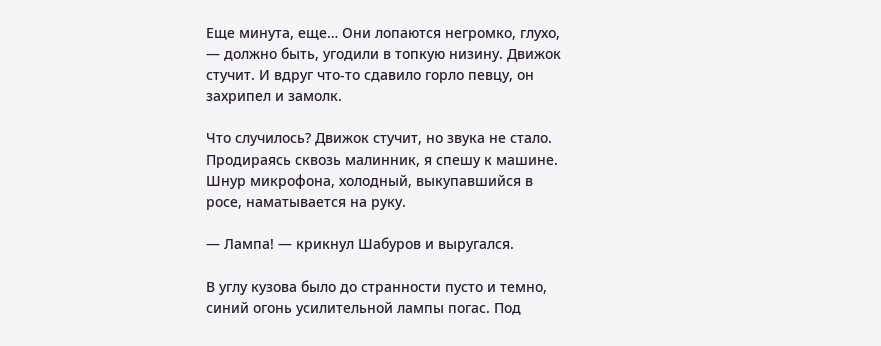Еще минута, еще… Они лопаются негромко, глухо, — должно быть, угодили в топкую низину. Движок стучит. И вдруг что-то сдавило горло певцу, он захрипел и замолк.

Что случилось? Движок стучит, но звука не стало. Продираясь сквозь малинник, я спешу к машине. Шнур микрофона, холодный, выкупавшийся в росе, наматывается на руку.

— Лампа! — крикнул Шабуров и выругался.

В углу кузова было до странности пусто и темно, синий огонь усилительной лампы погас. Под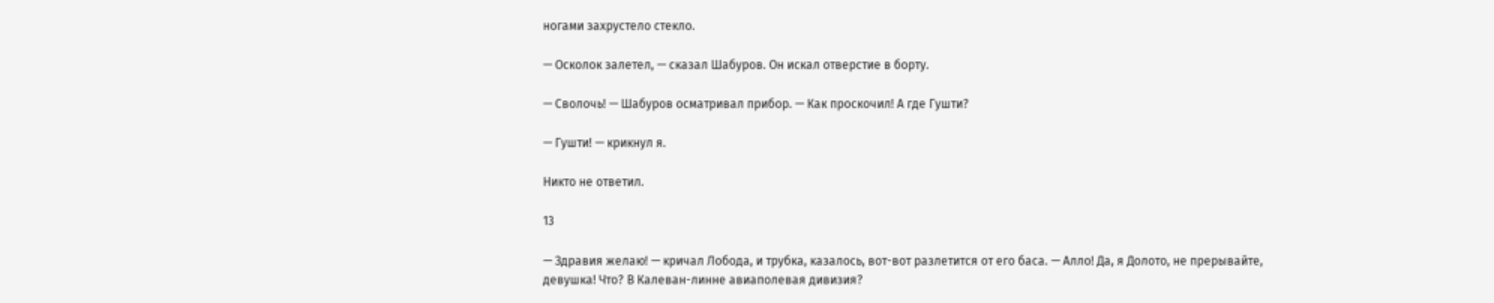ногами захрустело стекло.

— Осколок залетел, — сказал Шабуров. Он искал отверстие в борту.

— Сволочь! — Шабуров осматривал прибор. — Как проскочил! А где Гушти?

— Гушти! — крикнул я.

Никто не ответил.

13

— Здравия желаю! — кричал Лобода, и трубка, казалось, вот-вот разлетится от его баса. — Алло! Да, я Долото, не прерывайте, девушка! Что? В Калеван-линне авиаполевая дивизия?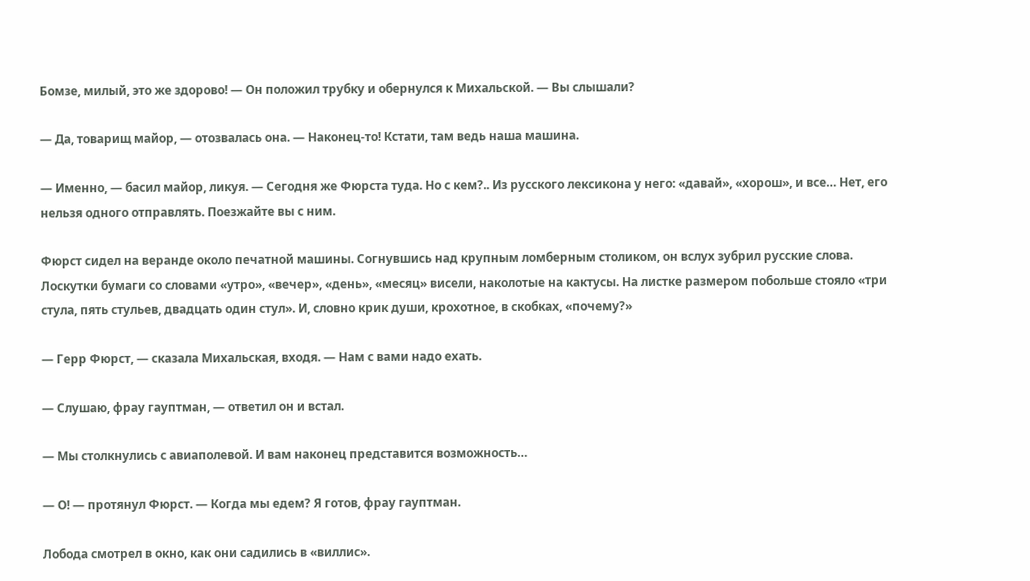Бомзе, милый, это же здорово! — Он положил трубку и обернулся к Михальской. — Вы слышали?

— Да, товарищ майор, — отозвалась она. — Наконец-то! Кстати, там ведь наша машина.

— Именно, — басил майор, ликуя. — Сегодня же Фюрста туда. Но с кем?.. Из русского лексикона у него: «давай», «хорош», и все… Нет, его нельзя одного отправлять. Поезжайте вы с ним.

Фюрст сидел на веранде около печатной машины. Согнувшись над крупным ломберным столиком, он вслух зубрил русские слова. Лоскутки бумаги со словами «утро», «вечер», «день», «месяц» висели, наколотые на кактусы. На листке размером побольше стояло «три стула, пять стульев, двадцать один стул». И, словно крик души, крохотное, в скобках, «почему?»

— Герр Фюрст, — сказала Михальская, входя. — Нам с вами надо ехать.

— Слушаю, фрау гауптман, — ответил он и встал.

— Мы столкнулись с авиаполевой. И вам наконец представится возможность…

— О! — протянул Фюрст. — Когда мы едем? Я готов, фрау гауптман.

Лобода смотрел в окно, как они садились в «виллис».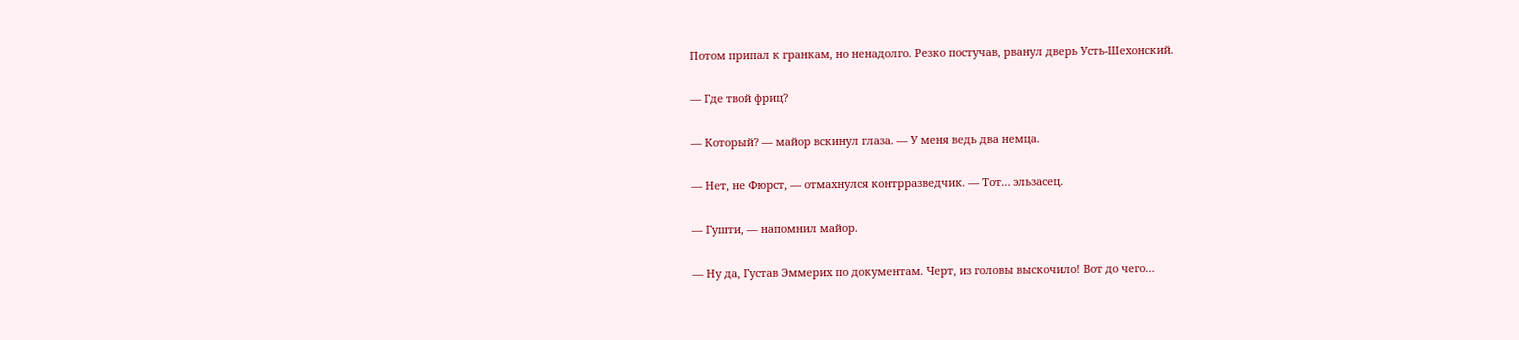Потом припал к гранкам, но ненадолго. Резко постучав, рванул дверь Усть-Шехонский.

— Где твой фриц?

— Который? — майор вскинул глаза. — У меня ведь два немца.

— Нет, не Фюрст, — отмахнулся контрразведчик. — Тот… эльзасец.

— Гушти, — напомнил майор.

— Ну да, Густав Эммерих по документам. Черт, из головы выскочило! Вот до чего…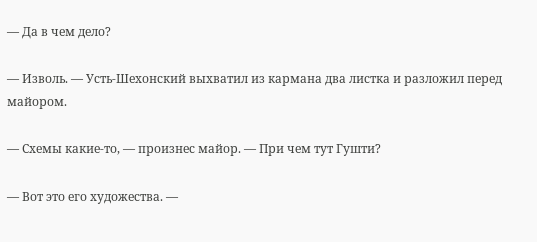— Да в чем дело?

— Изволь. — Усть-Шехонский выхватил из кармана два листка и разложил перед майором.

— Схемы какие-то, — произнес майор. — При чем тут Гушти?

— Вот это его художества. —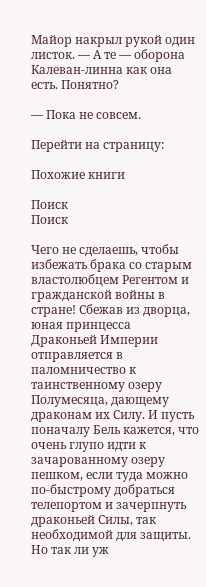Майор накрыл рукой один листок. — А те — оборона Калеван-линна как она есть. Понятно?

— Пока не совсем.

Перейти на страницу:

Похожие книги

Поиск
Поиск

Чего не сделаешь, чтобы избежать брака со старым властолюбцем Регентом и гражданской войны в стране! Сбежав из дворца, юная принцесса Драконьей Империи отправляется в паломничество к таинственному озеру Полумесяца, дающему драконам их Силу. И пусть поначалу Бель кажется, что очень глупо идти к зачарованному озеру пешком, если туда можно по-быстрому добраться телепортом и зачерпнуть драконьей Силы, так необходимой для защиты. Но так ли уж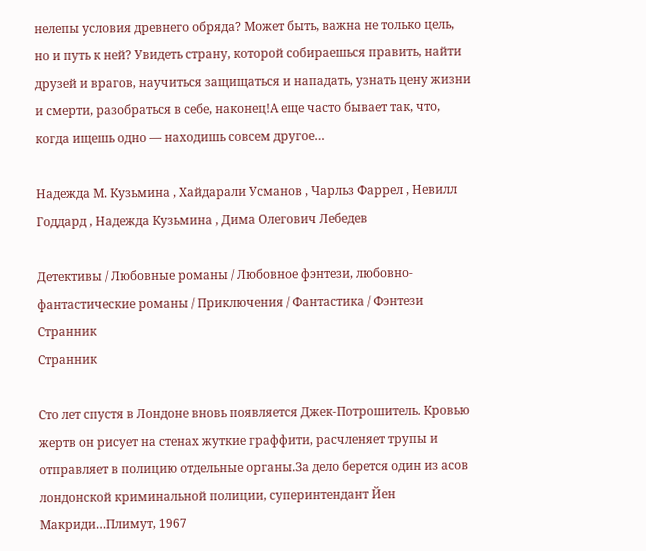нелепы условия древнего обряда? Может быть, важна не только цель, но и путь к ней? Увидеть страну, которой собираешься править, найти друзей и врагов, научиться защищаться и нападать, узнать цену жизни и смерти, разобраться в себе, наконец!А еще часто бывает так, что, когда ищешь одно — находишь совсем другое…

Надежда М. Кузьмина , Хайдарали Усманов , Чарльз Фаррел , Невилл Годдард , Надежда Кузьмина , Дима Олегович Лебедев

Детективы / Любовные романы / Любовное фэнтези, любовно-фантастические романы / Приключения / Фантастика / Фэнтези
Странник
Странник

Сто лет спустя в Лондоне вновь появляется Джек-Потрошитель. Кровью жертв он рисует на стенах жуткие граффити, расчленяет трупы и отправляет в полицию отдельные органы.За дело берется один из асов лондонской криминальной полиции, суперинтендант Йен Макриди…Плимут, 1967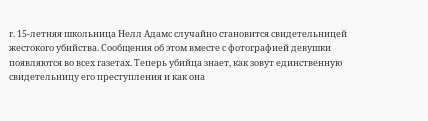г. 15-летняя школьница Нелл Адамс случайно становится свидетельницей жестокого убийства. Сообщения об этом вместе с фотографией девушки появляются во всех газетах. Теперь убийца знает, как зовут единственную свидетельницу его преступления и как она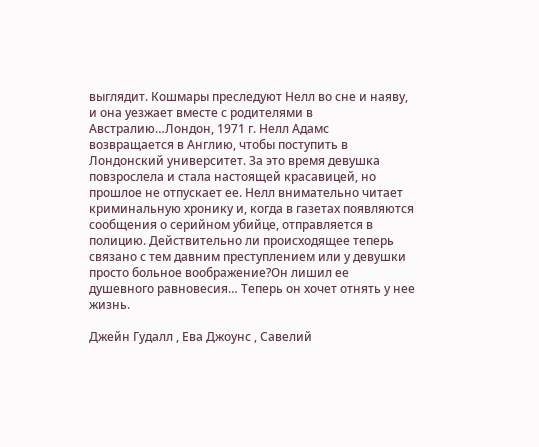выглядит. Кошмары преследуют Нелл во сне и наяву, и она уезжает вместе с родителями в Австралию…Лондон, 1971 г. Нелл Адамс возвращается в Англию, чтобы поступить в Лондонский университет. За это время девушка повзрослела и стала настоящей красавицей, но прошлое не отпускает ее. Нелл внимательно читает криминальную хронику и, когда в газетах появляются сообщения о серийном убийце, отправляется в полицию. Действительно ли происходящее теперь связано с тем давним преступлением или у девушки просто больное воображение?Он лишил ее душевного равновесия… Теперь он хочет отнять у нее жизнь.

Джейн Гудалл , Ева Джоунс , Савелий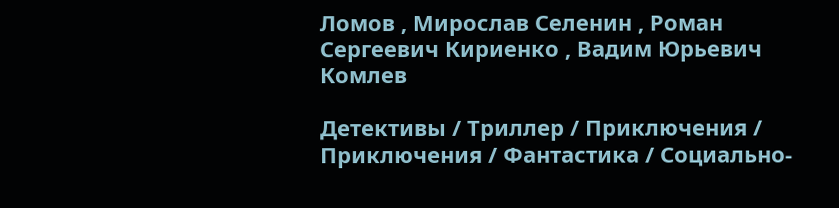Ломов , Мирослав Селенин , Роман Сергеевич Кириенко , Вадим Юрьевич Комлев

Детективы / Триллер / Приключения / Приключения / Фантастика / Социально-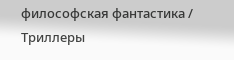философская фантастика / Триллеры